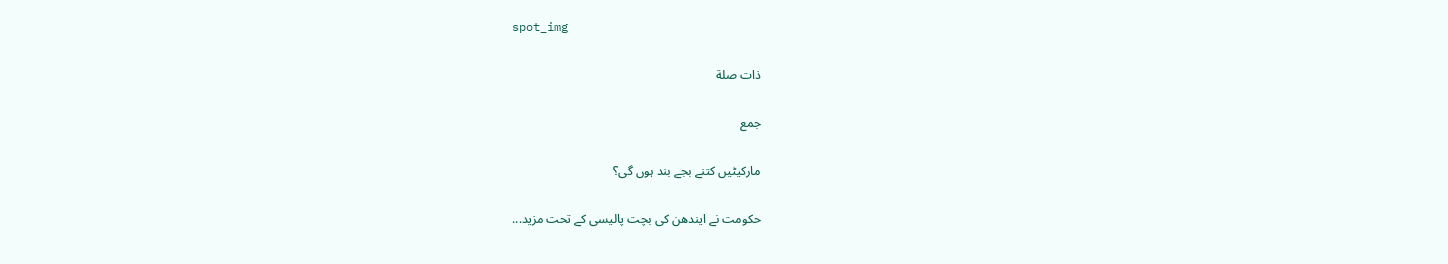spot_img

ذات صلة

جمع

مارکیٹیں کتنے بجے بند ہوں گی؟

حکومت نے ایندھن کی بچت پالیسی کے تحت مزید...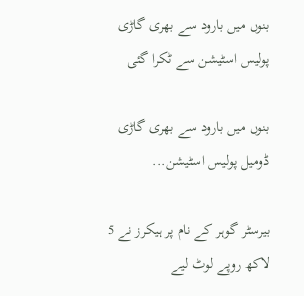بنوں میں بارود سے بھری گاڑی پولیس اسٹیشن سے ٹکرا گئی

بنوں میں بارود سے بھری گاڑی ڈومیل پولیس اسٹیشن...

بیرسٹر گوہر کے نام پر ہیکرز نے 5 لاکھ روپے لوٹ لیے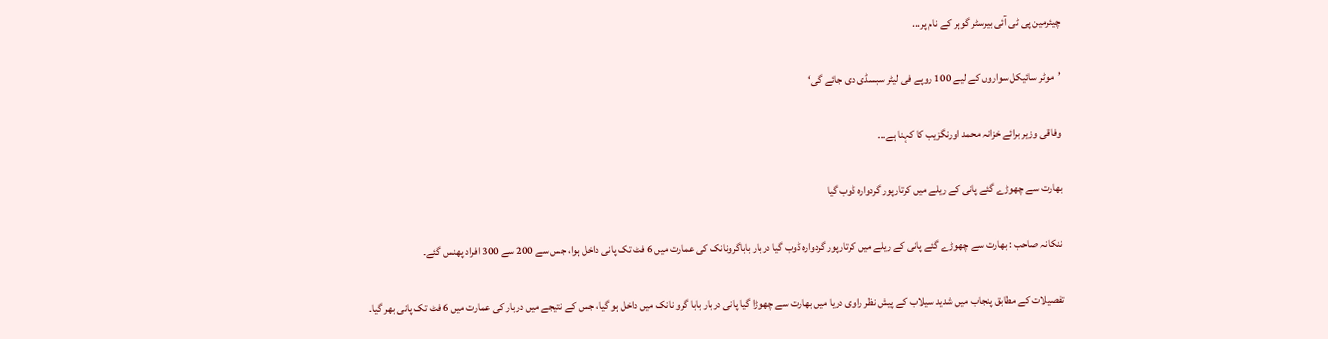چیئرمین پی ٹی آئی بیرسٹر گوہر کے نام پر...

’موٹر سائیکل سواروں کے لیے 100 روپے فی لیٹر سبسڈی دی جائے گی‘

وفاقی وزیر برائے خزانہ محمد اورنگزیب کا کہنا ہے...

بھارت سے چھوڑے گئے پانی کے ریلے میں کرتارپور گردوارہ ڈوب گیا

ننکانہ صاحب : بھارت سے چھوڑے گئے پانی کے ریلے میں کرتارپور گردوارہ ڈوب گیا دربار باباگرونانک کی عمارت میں 6 فٹ تک پانی داخل ہوا، جس سے 200 سے 300 افراد پھنس گئے۔

تفصیلات کے مطابق پنجاب میں شدید سیلاب کے پیش نظر راوی دریا میں بھارت سے چھوڑا گیا پانی دربار بابا گرو نانک میں داخل ہو گیا، جس کے نتیجے میں دربار کی عمارت میں 6 فٹ تک پانی بھر گیا۔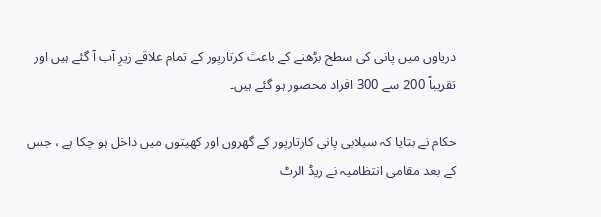دریاوں میں پانی کی سطح بڑھنے کے باعث کرتارپور کے تمام علاقے زیرِ آب آ گئے ہیں اور تقریباً 200 سے 300 افراد محصور ہو گئے ہیں۔

حکام نے بتایا کہ سیلابی پانی کارتارپور کے گھروں اور کھیتوں میں داخل ہو چکا ہے ، جس کے بعد مقامی انتظامیہ نے ریڈ الرٹ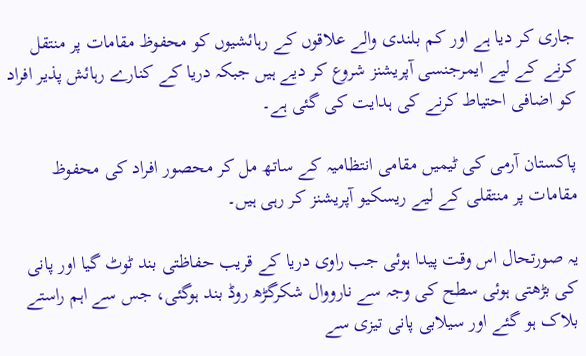جاری کر دیا ہے اور کم بلندی والے علاقوں کے رہائشیوں کو محفوظ مقامات پر منتقل کرنے کے لیے ایمرجنسی آپریشنز شروع کر دیے ہیں جبکہ دریا کے کنارے رہائش پذیر افراد کو اضافی احتیاط کرنے کی ہدایت کی گئی ہے۔

پاکستان آرمی کی ٹیمیں مقامی انتظامیہ کے ساتھ مل کر محصور افراد کی محفوظ مقامات پر منتقلی کے لیے ریسکیو آپریشنز کر رہی ہیں۔

یہ صورتحال اس وقت پیدا ہوئی جب راوی دریا کے قریب حفاظتی بند ٹوٹ گیا اور پانی کی بڑھتی ہوئی سطح کی وجہ سے نارووال شکرگڑھ روڈ بند ہوگئی، جس سے اہم راستے بلاک ہو گئے اور سیلابی پانی تیزی سے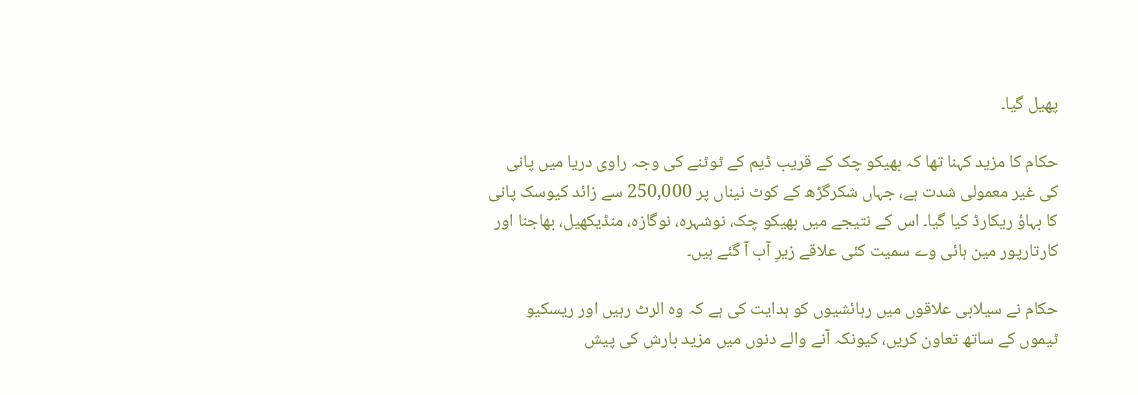پھیل گیا۔

حکام کا مزید کہنا تھا کہ بھیکو چک کے قریب ڈیم کے ٹوٹنے کی وجہ راوی دریا میں پانی کی غیر معمولی شدت ہے، جہاں شکرگڑھ کے کوٹ نیناں پر 250,000 سے زائد کیوسک پانی کا بہاؤ ریکارڈ کیا گیا۔ اس کے نتیجے میں بھیکو چک، نوشہرہ، نوگازہ، منڈیکھیل، بھاجنا اور کارتارپور مین ہائی وے سمیت کئی علاقے زیرِ آب آ گئے ہیں۔

حکام نے سیلابی علاقوں میں رہائشیوں کو ہدایت کی ہے کہ وہ الرٹ رہیں اور ریسکیو ٹیموں کے ساتھ تعاون کریں، کیونکہ آنے والے دنوں میں مزید بارش کی پیش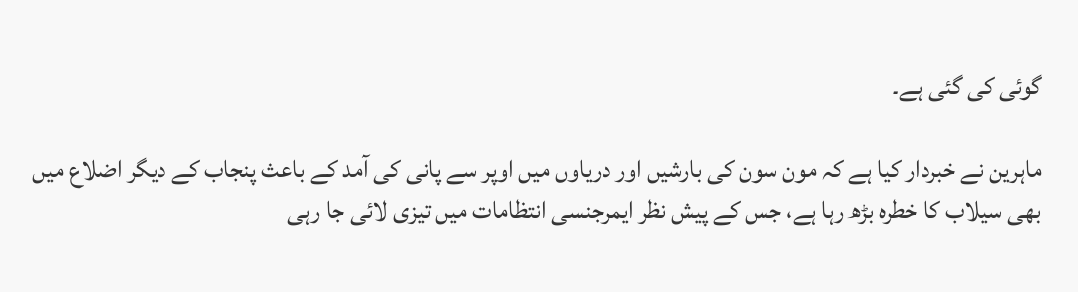گوئی کی گئی ہے۔

ماہرین نے خبردار کیا ہے کہ مون سون کی بارشیں اور دریاوں میں اوپر سے پانی کی آمد کے باعث پنجاب کے دیگر اضلاع میں بھی سیلاب کا خطرہ بڑھ رہا ہے، جس کے پیش نظر ایمرجنسی انتظامات میں تیزی لائی جا رہی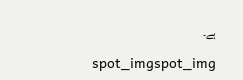ہے۔

spot_imgspot_img